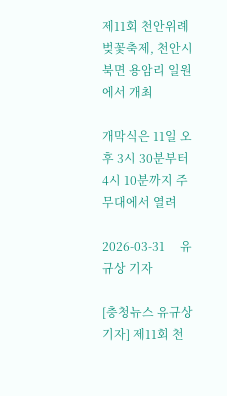제11회 천안위례벚꽃축제, 천안시 북면 용암리 일원에서 개최

개막식은 11일 오후 3시 30분부터 4시 10분까지 주무대에서 열려

2026-03-31     유규상 기자

[충청뉴스 유규상 기자] 제11회 천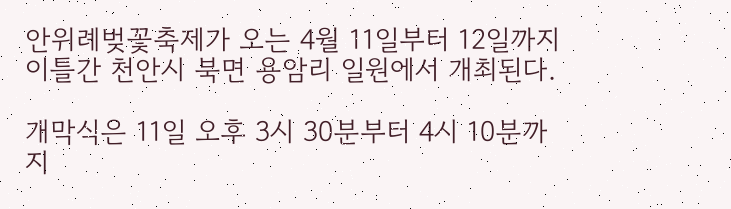안위례벚꽃축제가 오는 4월 11일부터 12일까지 이틀간 천안시 북면 용암리 일원에서 개최된다.

개막식은 11일 오후 3시 30분부터 4시 10분까지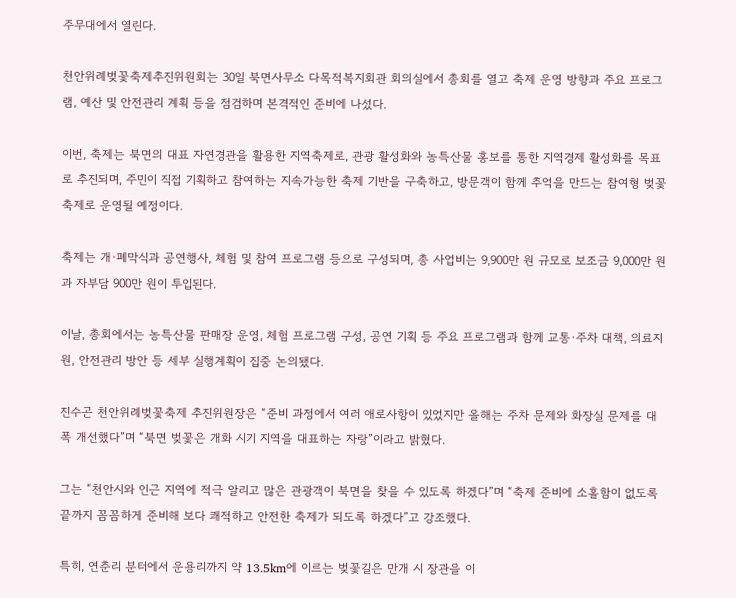주무대에서 열린다.

천안위례벚꽃축제추진위원회는 30일 북면사무소 다목적복지회관 회의실에서 총회를 열고 축제 운영 방향과 주요 프로그램, 예산 및 안전관리 계획 등을 점검하며 본격적인 준비에 나섰다.

이번, 축제는 북면의 대표 자연경관을 활용한 지역축제로, 관광 활성화와 농특산물 홍보를 통한 지역경제 활성화를 목표로 추진되며, 주민이 직접 기획하고 참여하는 지속가능한 축제 기반을 구축하고, 방문객이 함께 추억을 만드는 참여형 벚꽃축제로 운영될 예정이다.

축제는 개·폐막식과 공연행사, 체험 및 참여 프로그램 등으로 구성되며, 총 사업비는 9,900만 원 규모로 보조금 9,000만 원과 자부담 900만 원이 투입된다.

이날, 총회에서는 농특산물 판매장 운영, 체험 프로그램 구성, 공연 기획 등 주요 프로그램과 함께 교통·주차 대책, 의료지원, 안전관리 방안 등 세부 실행계획이 집중 논의됐다.

진수곤 천안위례벚꽃축제 추진위원장은 “준비 과정에서 여러 애로사항이 있었지만 올해는 주차 문제와 화장실 문제를 대폭 개선했다”며 “북면 벚꽃은 개화 시기 지역을 대표하는 자랑”이라고 밝혔다.

그는 “천안시와 인근 지역에 적극 알리고 많은 관광객이 북면을 찾을 수 있도록 하겠다”며 “축제 준비에 소홀함이 없도록 끝까지 꼼꼼하게 준비해 보다 쾌적하고 안전한 축제가 되도록 하겠다”고 강조했다.

특히, 연춘리 분터에서 운용리까지 약 13.5km에 이르는 벚꽃길은 만개 시 장관을 이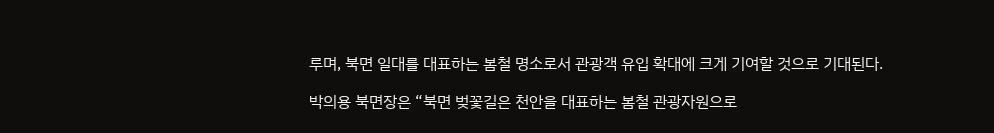루며, 북면 일대를 대표하는 봄철 명소로서 관광객 유입 확대에 크게 기여할 것으로 기대된다.

박의용 북면장은 “북면 벚꽃길은 천안을 대표하는 봄철 관광자원으로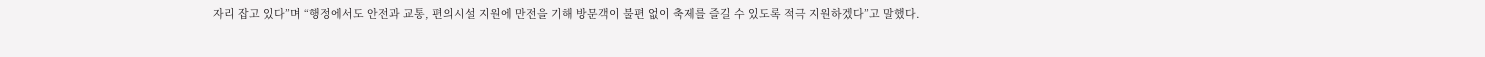자리 잡고 있다”며 “행정에서도 안전과 교통, 편의시설 지원에 만전을 기해 방문객이 불편 없이 축제를 즐길 수 있도록 적극 지원하겠다”고 말했다.